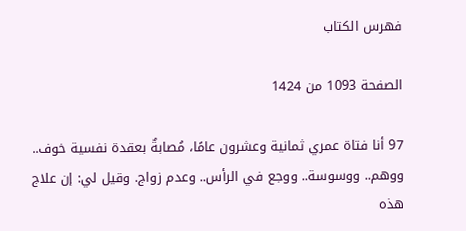فهرس الكتاب

الصفحة 1093 من 1424

97 أنا فتاة عمري ثمانية وعشرون عامًا، مُصابةٌ بعقدة نفسية خوف.. ووهم.. ووسوسة.. ووجع في الرأس.. وعدم زواج. وقيل لي: إن علاج هذه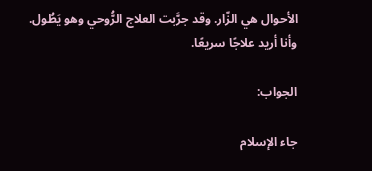الأحوال هي الزّار. وقد جرَّبت العلاج الرُّوحي وهو يَطُول. وأنا أريد علاجًا سريعًا.

الجواب:

جاء الإسلام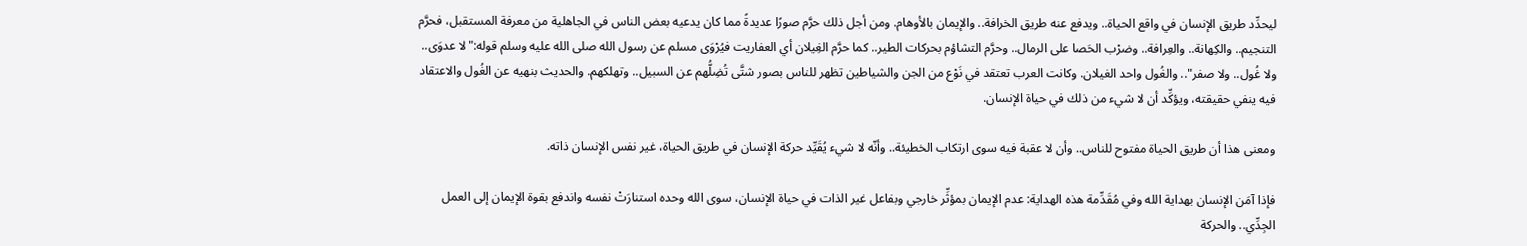ليحدِّد طريق الإنسان في واقع الحياة.. ويدفع عنه طريق الخرافة.. والإيمان بالأوهام. ومن أجل ذلك حرَّم صورًا عديدةً مما كان يدعيه بعض الناس في الجاهلية من معرفة المستقبل، فحرَّم التنجيم.. والكِهانة.. والعِرافة.. وضرْب الحَصا على الرمال.. وحرَّم التشاؤم بحركات الطير.. كما حرَّم الغِيلان أي العفاريت فيُرْوَى مسلم عن رسول الله صلى الله عليه وسلم قوله:"لا عدوَى.. ولا غُول.. ولا صفر".. والغُول واحد الغيلان. وكانت العرب تعتقد في نَوْع من الجن والشياطين تظهر للناس بصور شتَّى تُضِلُّهم عن السبيل.. وتهلكهم. والحديث بنهيه عن الغُول والاعتقاد فيه ينفي حقيقته، ويؤكِّد أن لا شيء من ذلك في حياة الإنسان.

ومعنى هذا أن طريق الحياة مفتوح للناس.. وأن لا عقبة فيه سوى ارتكاب الخطيئة.. وأنّه لا شيء يُقَيِّد حركة الإنسان في طريق الحياة، غير نفس الإنسان ذاته.

فإذا آمَن الإنسان بهداية الله وفي مُقَدِّمة هذه الهداية: عدم الإيمان بمؤثِّر خارجي وبفاعل غير الذات في حياة الإنسان، سوى الله وحده استنارَتْ نفسه واندفع بقوة الإيمان إلى العمل الجِدِّي.. والحركة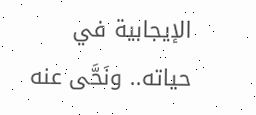الإيجابية في حياته.. ونَحَّى عنه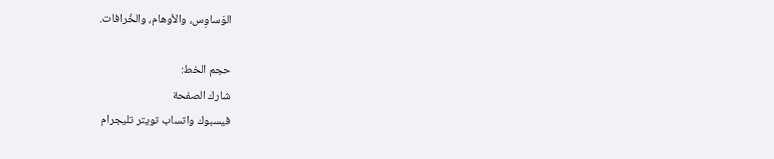الوَساوِس، والأوهام، والخُرافات.

حجم الخط:
شارك الصفحة
فيسبوك واتساب تويتر تليجرام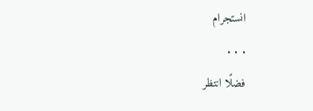انستجرام
. . .
فضلًا انتظر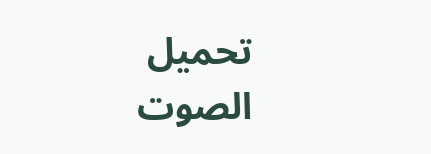تحميل الصوت